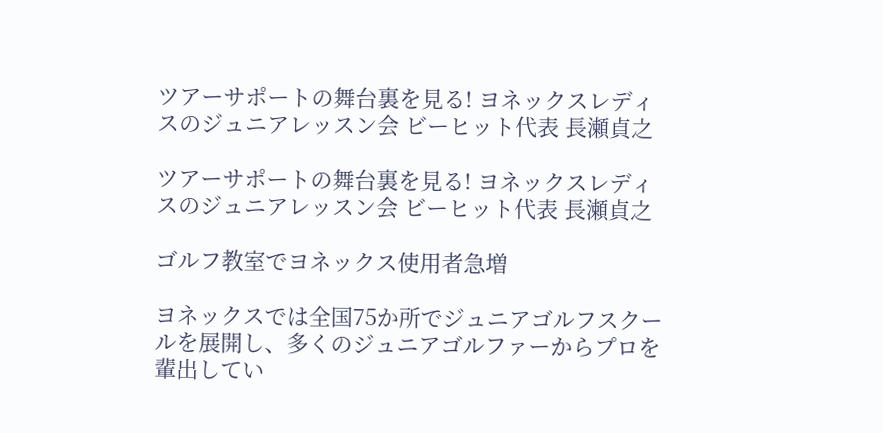ツアーサポートの舞台裏を見る! ヨネックスレディスのジュニアレッスン会 ビーヒット代表 長瀬貞之

ツアーサポートの舞台裏を見る! ヨネックスレディスのジュニアレッスン会 ビーヒット代表 長瀬貞之

ゴルフ教室でヨネックス使用者急増

ヨネックスでは全国75か所でジュニアゴルフスクールを展開し、多くのジュニアゴルファーからプロを輩出してい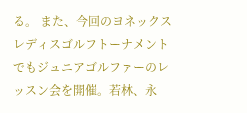る。 また、今回のヨネックスレディスゴルフトーナメントでもジュニアゴルファーのレッスン会を開催。若林、永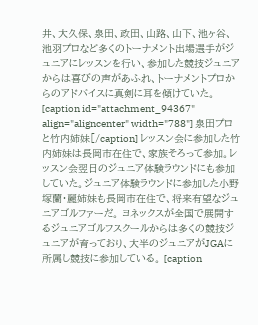井、大久保、泉田、政田、山路、山下、池ヶ谷、池羽プロなど多くのトーナメント出場選手がジュニアにレッスンを行い、参加した競技ジュニアからは喜びの声があふれ、トーナメントプロからのアドバイスに真剣に耳を傾けていた。 [caption id="attachment_94367" align="aligncenter" width="788"] 泉田プロと竹内姉妹[/caption] レッスン会に参加した竹内姉妹は長岡市在住で、家族そろって参加。レッスン会翌日のジュニア体験ラウンドにも参加していた。ジュニア体験ラウンドに参加した小野塚蘭・麗姉妹も長岡市在住で、将来有望なジュニアゴルファーだ。 ヨネックスが全国で展開するジュニアゴルフスクールからは多くの競技ジュニアが育っており、大半のジュニアがJGAに所属し競技に参加している。 [caption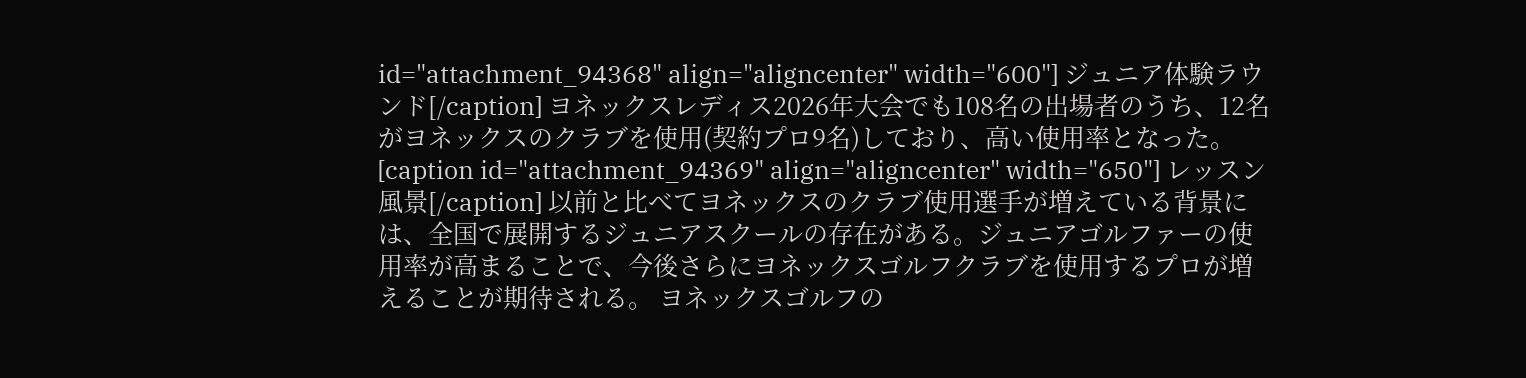id="attachment_94368" align="aligncenter" width="600"] ジュニア体験ラウンド[/caption] ヨネックスレディス2026年大会でも108名の出場者のうち、12名がヨネックスのクラブを使用(契約プロ9名)しており、高い使用率となった。 [caption id="attachment_94369" align="aligncenter" width="650"] レッスン風景[/caption] 以前と比べてヨネックスのクラブ使用選手が増えている背景には、全国で展開するジュニアスクールの存在がある。ジュニアゴルファーの使用率が高まることで、今後さらにヨネックスゴルフクラブを使用するプロが増えることが期待される。 ヨネックスゴルフの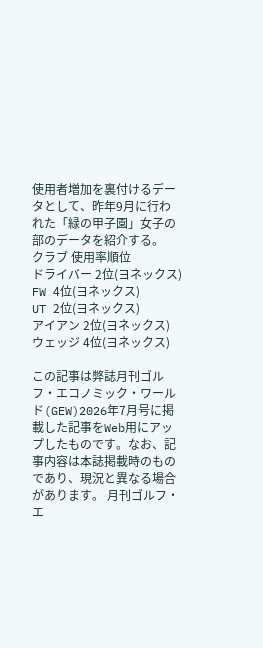使用者増加を裏付けるデータとして、昨年9月に行われた「緑の甲子園」女子の部のデータを紹介する。
クラブ 使用率順位
ドライバー 2位(ヨネックス)
FW 4位(ヨネックス)
UT 2位(ヨネックス)
アイアン 2位(ヨネックス)
ウェッジ 4位(ヨネックス)

この記事は弊誌月刊ゴルフ・エコノミック・ワールド(GEW)2026年7月号に掲載した記事をWeb用にアップしたものです。なお、記事内容は本誌掲載時のものであり、現況と異なる場合があります。 月刊ゴルフ・エ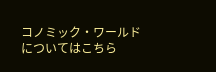コノミック・ワールドについてはこちら